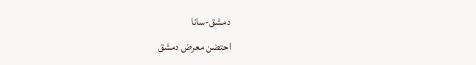دمشق-سانا
احتضن معرض دمشق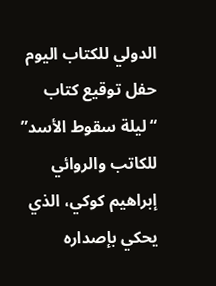الدولي للكتاب اليوم حفل توقيع كتاب “ليلة سقوط الأسد” للكاتب والروائي إبراهيم كوكي، الذي يحكي بإصداره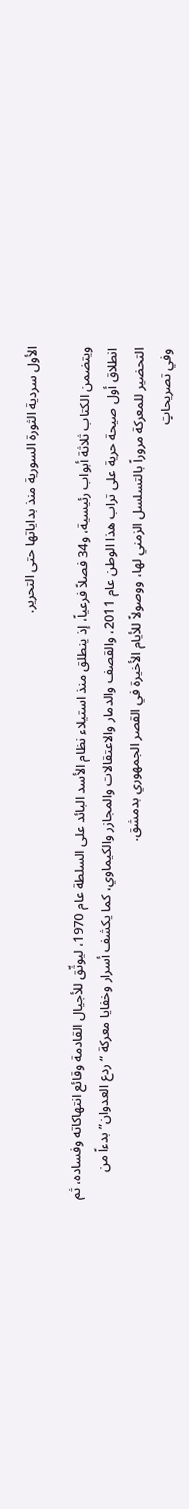الأول سردية الثورة السورية منذ بداياتها حتى التحرير.

ويتضمن الكتاب ثلاثة أبواب رئيسية، و34 فصلاً فرعياً، إذ ينطلق منذ استيلاء نظام الأسد البائد على السلطة عام 1970، ليوثّق للأجيال القادمة وقائع انتهاكاته وفساده، ثم انطلاق أول صيحة حرية على تراب هذا الوطن عام 2011، والقصف والدمار والاعتقالات والمجازر والكيماوي، كما يكشف أسرار وخفايا معركة “ردع العدوان” بدءاً من التحضير للمعركة مروراً بالتسلسل الزمني لها، ووصولاً للأيام الأخيرة في القصر الجمهوري بدمشق.
وفي تصريحاتٍ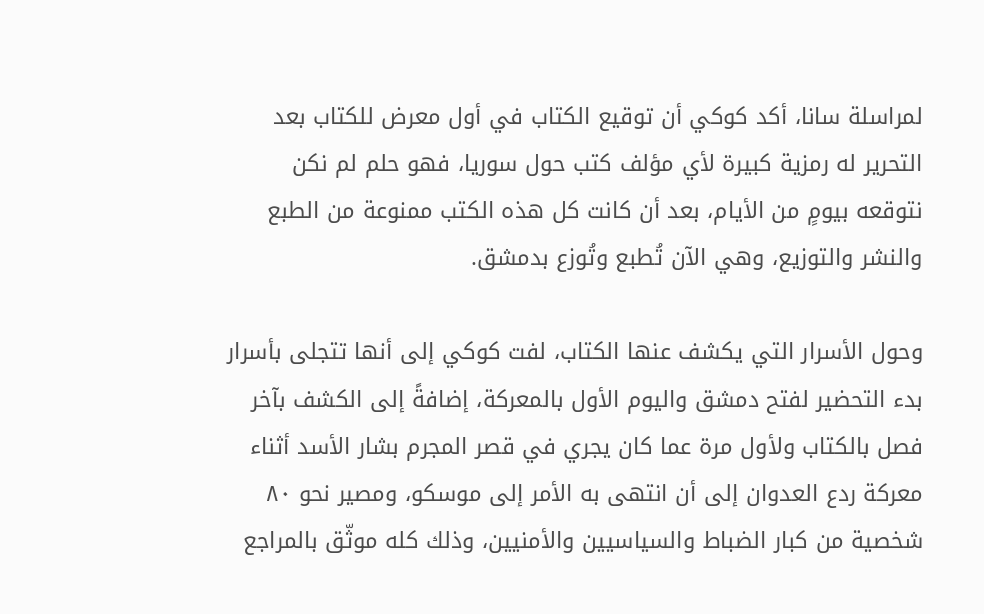لمراسلة سانا، أكد كوكي أن توقيع الكتاب في أول معرض للكتاب بعد التحرير له رمزية كبيرة لأي مؤلف كتب حول سوريا، فهو حلم لم نكن نتوقعه بيومٍ من الأيام، بعد أن كانت كل هذه الكتب ممنوعة من الطبع والنشر والتوزيع، وهي الآن تُطبع وتُوزع بدمشق.

وحول الأسرار التي يكشف عنها الكتاب، لفت كوكي إلى أنها تتجلى بأسرار بدء التحضير لفتح دمشق واليوم الأول بالمعركة، إضافةً إلى الكشف بآخر فصل بالكتاب ولأول مرة عما كان يجري في قصر المجرم بشار الأسد أثناء معركة ردع العدوان إلى أن انتهى به الأمر إلى موسكو، ومصير نحو ٨٠ شخصية من كبار الضباط والسياسيين والأمنيين، وذلك كله موثّق بالمراجع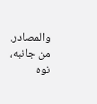والمصادر.
من جانبه، نوه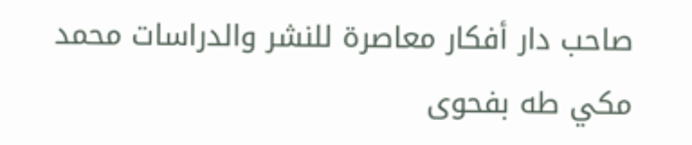صاحب دار أفكار معاصرة للنشر والدراسات محمد مكي طه بفحوى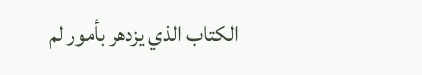الكتاب الذي يزدهر بأمور لم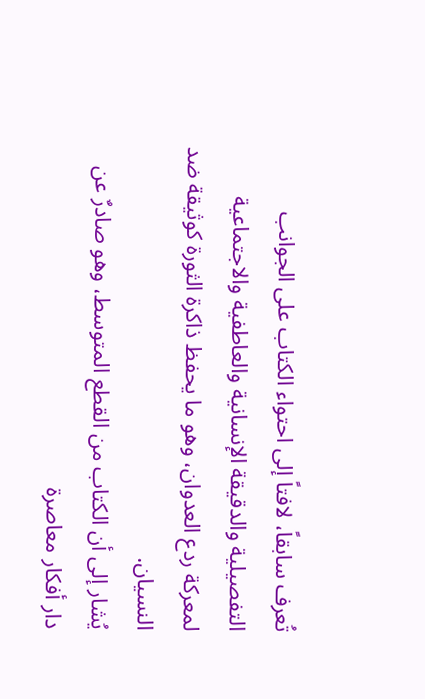تُعرف سابقاً، لافتاً إلى احتواء الكتاب على الجوانب التفصيلية والدقيقة الإنسانية والعاطفية والاجتماعية لمعركة ردع العدوان، وهو ما يحفظ ذاكرة الثورة كوثيقة ضد النسيان.
يُشار إلى أن الكتاب من القطع المتوسط، وهو صادرٌ عن دار أفكار معاصرة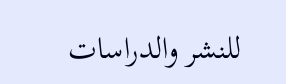للنشر والدراسات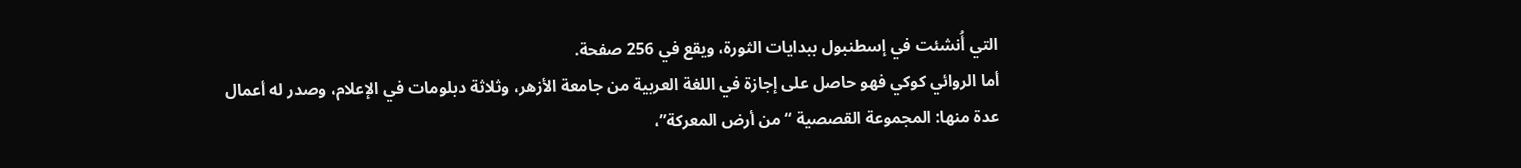التي أُنشئت في إسطنبول ببدايات الثورة، ويقع في 256 صفحة.
أما الروائي كوكي فهو حاصل على إجازة في اللغة العربية من جامعة الأزهر، وثلاثة دبلومات في الإعلام، وصدر له أعمال عدة منها: المجموعة القصصية “من أرض المعركة”،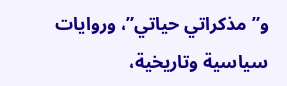و”مذكراتي حياتي”، وروايات سياسية وتاريخية،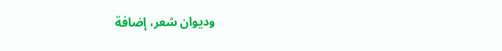وديوان شعر، إضافة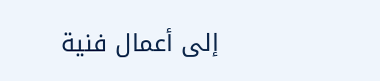إلى أعمال فنية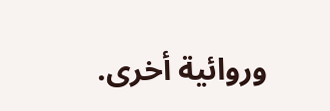وروائية أخرى.